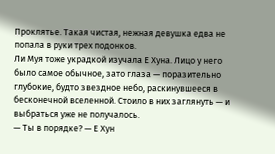Проклятье. Такая чистая, нежная девушка едва не попала в руки трех подонков.
Ли Муя тоже украдкой изучала Е Хуна. Лицо у него было самое обычное, зато глаза — поразительно глубокие, будто звездное небо, раскинувшееся в бесконечной вселенной. Стоило в них заглянуть — и выбраться уже не получалось.
— Ты в порядке? — Е Хун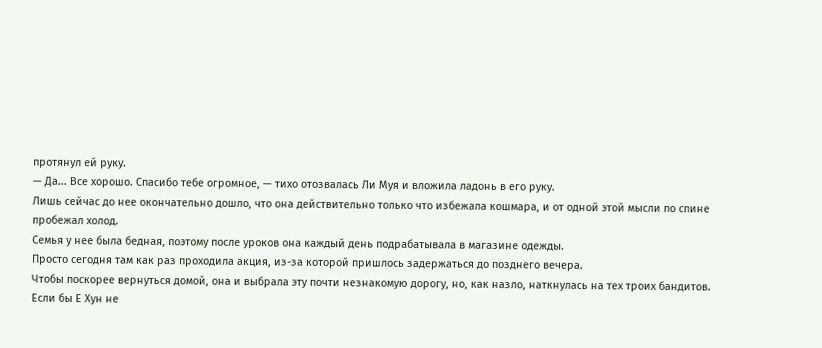протянул ей руку.
— Да... Все хорошо. Спасибо тебе огромное, — тихо отозвалась Ли Муя и вложила ладонь в его руку.
Лишь сейчас до нее окончательно дошло, что она действительно только что избежала кошмара, и от одной этой мысли по спине пробежал холод.
Семья у нее была бедная, поэтому после уроков она каждый день подрабатывала в магазине одежды.
Просто сегодня там как раз проходила акция, из-за которой пришлось задержаться до позднего вечера.
Чтобы поскорее вернуться домой, она и выбрала эту почти незнакомую дорогу, но, как назло, наткнулась на тех троих бандитов.
Если бы Е Хун не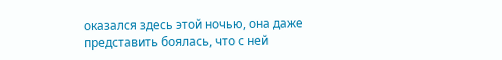оказался здесь этой ночью, она даже представить боялась, что с ней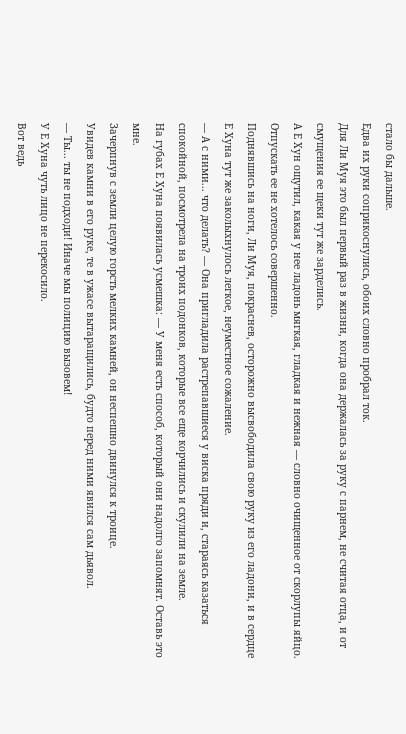стало бы дальше.
Едва их руки соприкоснулись, обоих словно пробрал ток.
Для Ли Муя это был первый раз в жизни, когда она держалась за руку с парнем, не считая отца, и от смущения ее щеки тут же зарделись.
А Е Хун ощутил, какая у нее ладонь мягкая, гладкая и нежная — словно очищенное от скорлупы яйцо. Отпускать ее не хотелось совершенно.
Поднявшись на ноги, Ли Муя, покраснев, осторожно высвободила свою руку из его ладони, и в сердце Е Хуна тут же заколыхнулось легкое, неуместное сожаление.
— А с ними... что делать? — Она пригладила растрепавшиеся у виска пряди и, стараясь казаться спокойной, посмотрела на троих подонков, которые все еще корчились и скулили на земле.
На губах Е Хуна появилась усмешка: — У меня есть способ, который они надолго запомнят. Оставь это мне.
Зачерпнув с земли целую горсть мелких камней, он неспешно двинулся к троице.
Увидев камни в его руке, те в ужасе вытаращились, будто перед ними явился сам дьявол.
— Ты... ты не подходи! Иначе мы полицию вызовем!
У Е Хуна чуть лицо не перекосило.
Вот ведь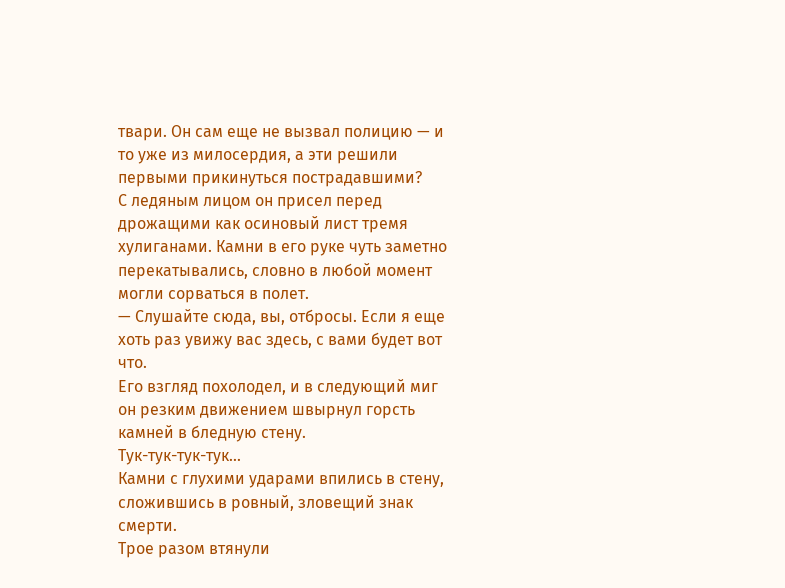твари. Он сам еще не вызвал полицию — и то уже из милосердия, а эти решили первыми прикинуться пострадавшими?
С ледяным лицом он присел перед дрожащими как осиновый лист тремя хулиганами. Камни в его руке чуть заметно перекатывались, словно в любой момент могли сорваться в полет.
— Слушайте сюда, вы, отбросы. Если я еще хоть раз увижу вас здесь, с вами будет вот что.
Его взгляд похолодел, и в следующий миг он резким движением швырнул горсть камней в бледную стену.
Тук-тук-тук-тук...
Камни с глухими ударами впились в стену, сложившись в ровный, зловещий знак смерти.
Трое разом втянули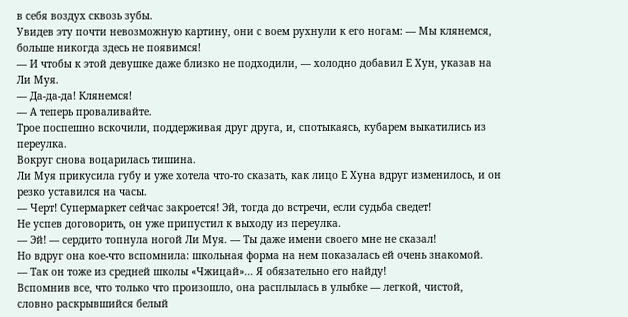в себя воздух сквозь зубы.
Увидев эту почти невозможную картину, они с воем рухнули к его ногам: — Мы клянемся, больше никогда здесь не появимся!
— И чтобы к этой девушке даже близко не подходили, — холодно добавил Е Хун, указав на Ли Муя.
— Да-да-да! Клянемся!
— А теперь проваливайте.
Трое поспешно вскочили, поддерживая друг друга, и, спотыкаясь, кубарем выкатились из переулка.
Вокруг снова воцарилась тишина.
Ли Муя прикусила губу и уже хотела что-то сказать, как лицо Е Хуна вдруг изменилось, и он резко уставился на часы.
— Черт! Супермаркет сейчас закроется! Эй, тогда до встречи, если судьба сведет!
Не успев договорить, он уже припустил к выходу из переулка.
— Эй! — сердито топнула ногой Ли Муя. — Ты даже имени своего мне не сказал!
Но вдруг она кое-что вспомнила: школьная форма на нем показалась ей очень знакомой.
— Так он тоже из средней школы «Чжицай»... Я обязательно его найду!
Вспомнив все, что только что произошло, она расплылась в улыбке — легкой, чистой, словно раскрывшийся белый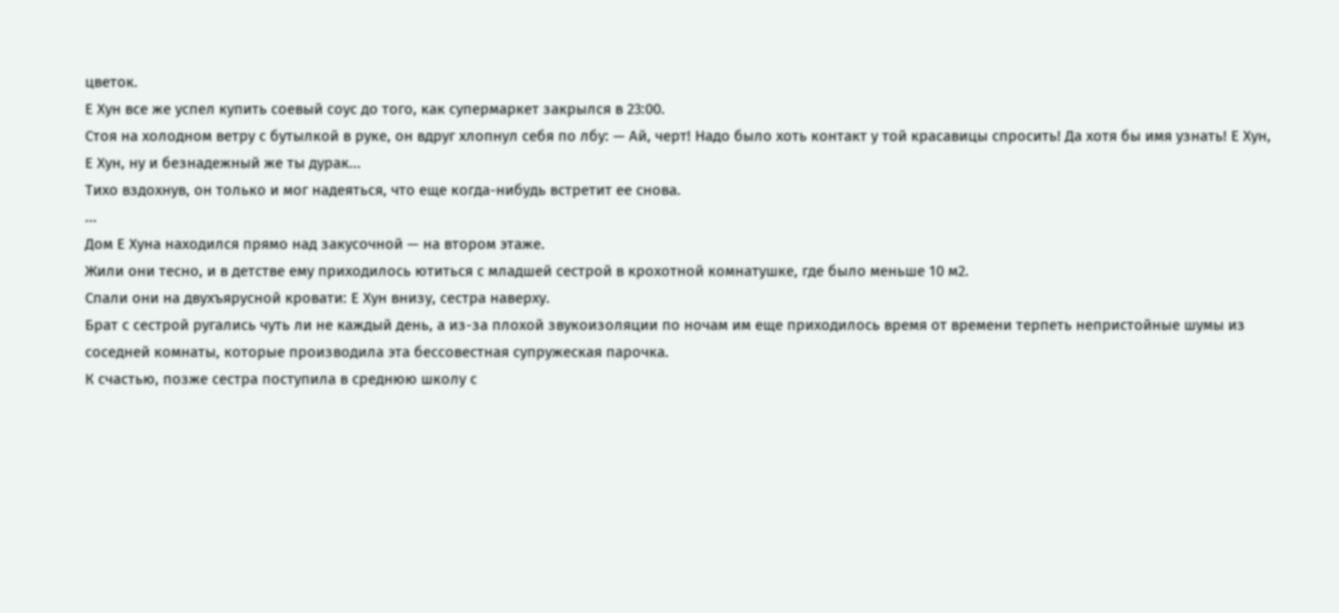цветок.
Е Хун все же успел купить соевый соус до того, как супермаркет закрылся в 23:00.
Стоя на холодном ветру с бутылкой в руке, он вдруг хлопнул себя по лбу: — Ай, черт! Надо было хоть контакт у той красавицы спросить! Да хотя бы имя узнать! Е Хун, Е Хун, ну и безнадежный же ты дурак...
Тихо вздохнув, он только и мог надеяться, что еще когда-нибудь встретит ее снова.
...
Дом Е Хуна находился прямо над закусочной — на втором этаже.
Жили они тесно, и в детстве ему приходилось ютиться с младшей сестрой в крохотной комнатушке, где было меньше 10 м2.
Спали они на двухъярусной кровати: Е Хун внизу, сестра наверху.
Брат с сестрой ругались чуть ли не каждый день, а из-за плохой звукоизоляции по ночам им еще приходилось время от времени терпеть непристойные шумы из соседней комнаты, которые производила эта бессовестная супружеская парочка.
К счастью, позже сестра поступила в среднюю школу с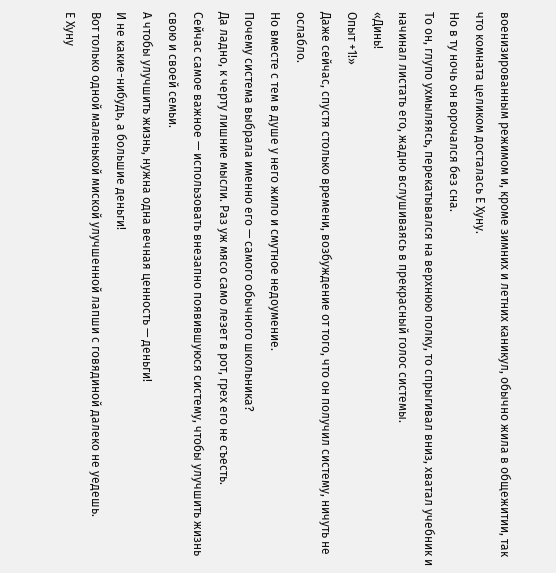военизированным режимом и, кроме зимних и летних каникул, обычно жила в общежитии, так что комната целиком досталась Е Хуну.
Но в ту ночь он ворочался без сна.
То он, глупо ухмыляясь, перекатывался на верхнюю полку, то спрыгивал вниз, хватал учебник и начинал листать его, жадно вслушиваясь в прекрасный голос системы.
«Динь!
Опыт +1!»
Даже сейчас, спустя столько времени, возбуждение от того, что он получил систему, ничуть не ослабло.
Но вместе с тем в душе у него жило и смутное недоумение.
Почему система выбрала именно его — самого обычного школьника?
Да ладно, к черту лишние мысли. Раз уж мясо само лезет в рот, грех его не съесть.
Сейчас самое важное — использовать внезапно появившуюся систему, чтобы улучшить жизнь свою и своей семьи.
А чтобы улучшить жизнь, нужна одна вечная ценность — деньги!
И не какие-нибудь, а большие деньги!
Вот только одной маленькой миской улучшенной лапши с говядиной далеко не уедешь.
Е Хуну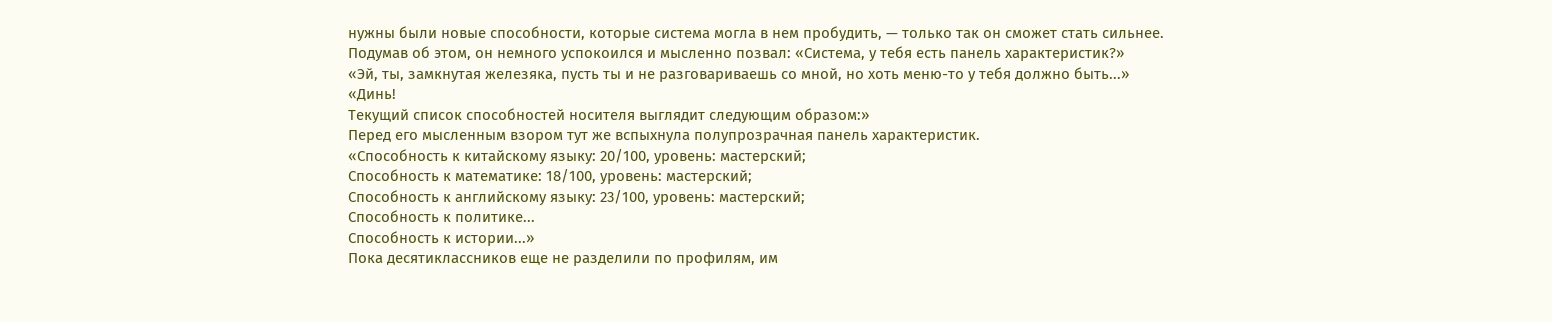нужны были новые способности, которые система могла в нем пробудить, — только так он сможет стать сильнее.
Подумав об этом, он немного успокоился и мысленно позвал: «Система, у тебя есть панель характеристик?»
«Эй, ты, замкнутая железяка, пусть ты и не разговариваешь со мной, но хоть меню-то у тебя должно быть...»
«Динь!
Текущий список способностей носителя выглядит следующим образом:»
Перед его мысленным взором тут же вспыхнула полупрозрачная панель характеристик.
«Способность к китайскому языку: 20/100, уровень: мастерский;
Способность к математике: 18/100, уровень: мастерский;
Способность к английскому языку: 23/100, уровень: мастерский;
Способность к политике...
Способность к истории...»
Пока десятиклассников еще не разделили по профилям, им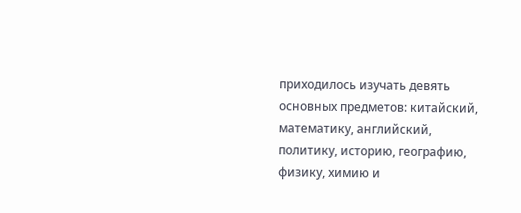приходилось изучать девять основных предметов: китайский, математику, английский, политику, историю, географию, физику, химию и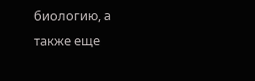биологию, а также еще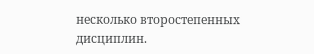несколько второстепенных дисциплин.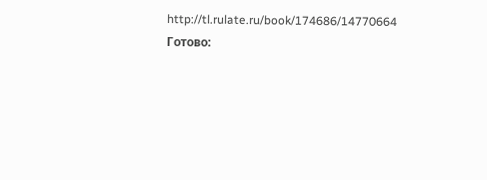http://tl.rulate.ru/book/174686/14770664
Готово: